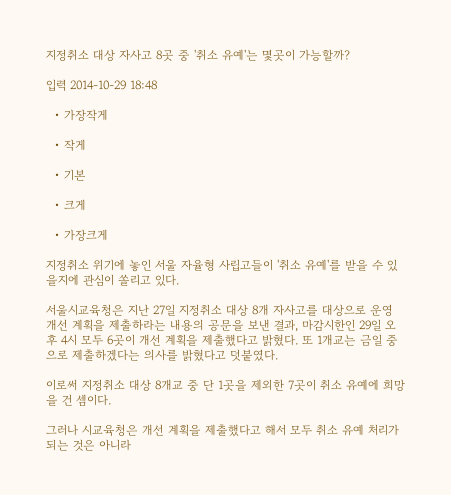지정취소 대상 자사고 8곳 중 '취소 유예'는 몇곳이 가능할까?

입력 2014-10-29 18:48

  • 가장작게

  • 작게

  • 기본

  • 크게

  • 가장크게

지정취소 위기에 놓인 서울 자율형 사립고들이 '취소 유예'를 받을 수 있을지에 관심이 쏠리고 있다.

서울시교육청은 지난 27일 지정취소 대상 8개 자사고를 대상으로 운영 개선 계획을 제출하라는 내용의 공문을 보낸 결과, 마감시한인 29일 오후 4시 모두 6곳이 개선 계획을 제출했다고 밝혔다. 또 1개교는 금일 중으로 제출하겠다는 의사를 밝혔다고 덧붙였다.

이로써 지정취소 대상 8개교 중 단 1곳을 제외한 7곳이 취소 유예에 희망을 건 셈이다.

그러나 시교육청은 개선 계획을 제출했다고 해서 모두 취소 유예 처리가 되는 것은 아니라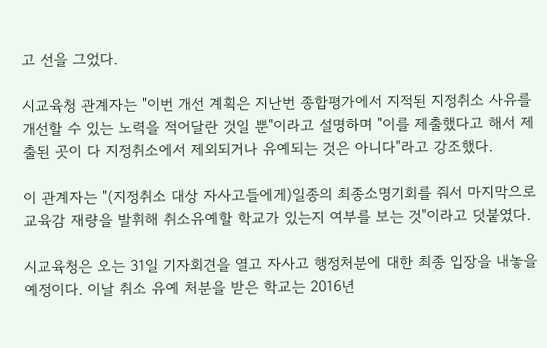고 선을 그었다.

시교육청 관계자는 "이번 개선 계획은 지난번 종합평가에서 지적된 지정취소 사유를 개선할 수 있는 노력을 적어달란 것일 뿐"이라고 설명하며 "이를 제출했다고 해서 제출된 곳이 다 지정취소에서 제외되거나 유예되는 것은 아니다"라고 강조했다.

이 관계자는 "(지정취소 대상 자사고들에게)일종의 최종소명기회를 줘서 마지막으로 교육감 재량을 발휘해 취소유예할 학교가 있는지 여부를 보는 것"이라고 덧붙였다.

시교육청은 오는 31일 기자회견을 열고 자사고 행정처분에 대한 최종 입장을 내놓을 예정이다. 이날 취소 유예 처분을 받은 학교는 2016년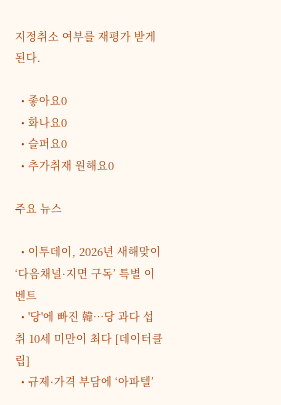지정취소 여부를 재평가 받게 된다.

  • 좋아요0
  • 화나요0
  • 슬퍼요0
  • 추가취재 원해요0

주요 뉴스

  • 이투데이, 2026년 새해맞이 ‘다음채널·지면 구독’ 특별 이벤트
  • '당'에 빠진 韓…당 과다 섭취 10세 미만이 최다 [데이터클립]
  • 규제·가격 부담에 ‘아파텔’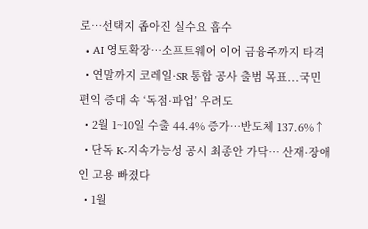로…선택지 좁아진 실수요 흡수
  • AI 영토확장⋯소프트웨어 이어 금융주까지 타격
  • 연말까지 코레일·SR 통합 공사 출범 목표...국민 편익 증대 속 ‘독점·파업’ 우려도
  • 2월 1~10일 수출 44.4% 증가⋯반도체 137.6%↑
  • 단독 K-지속가능성 공시 최종안 가닥… 산재·장애인 고용 빠졌다
  • 1월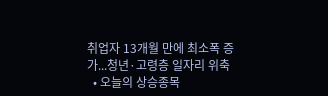취업자 13개월 만에 최소폭 증가...청년·고령층 일자리 위축
  • 오늘의 상승종목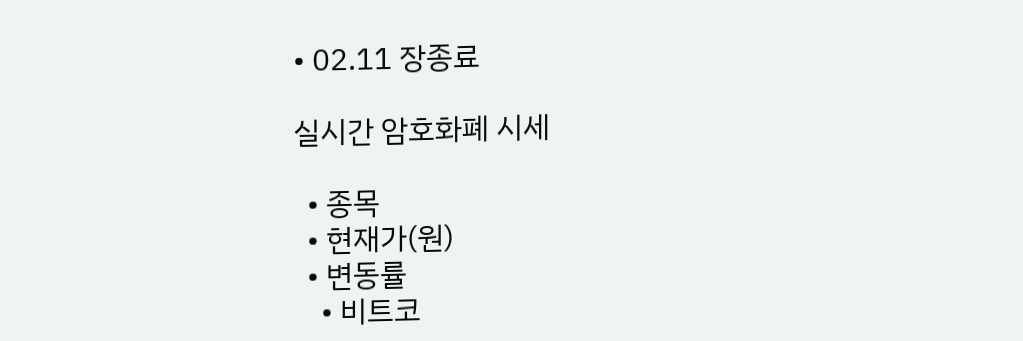• 02.11 장종료

실시간 암호화폐 시세

  • 종목
  • 현재가(원)
  • 변동률
    • 비트코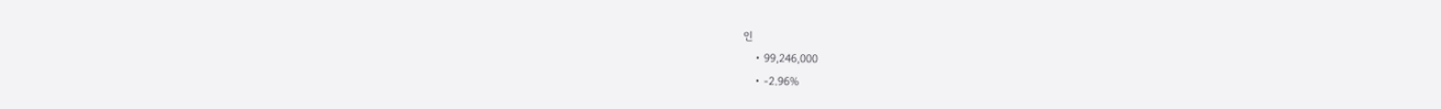인
    • 99,246,000
    • -2.96%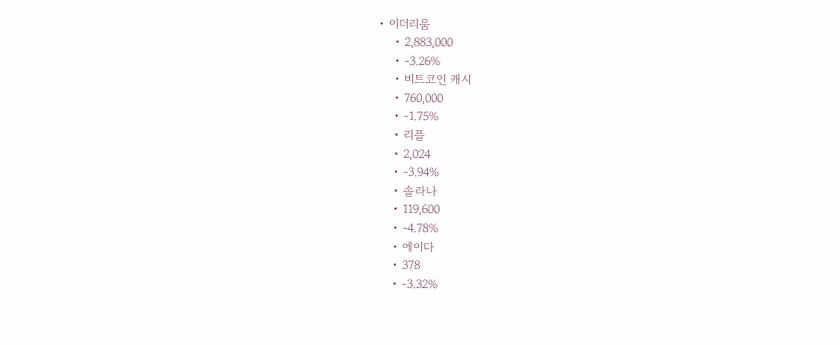• 이더리움
    • 2,883,000
    • -3.26%
    • 비트코인 캐시
    • 760,000
    • -1.75%
    • 리플
    • 2,024
    • -3.94%
    • 솔라나
    • 119,600
    • -4.78%
    • 에이다
    • 378
    • -3.32%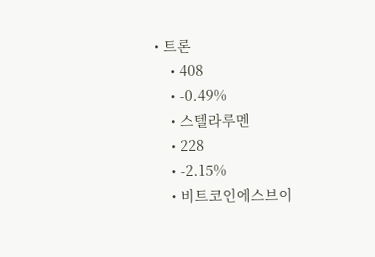• 트론
    • 408
    • -0.49%
    • 스텔라루멘
    • 228
    • -2.15%
    • 비트코인에스브이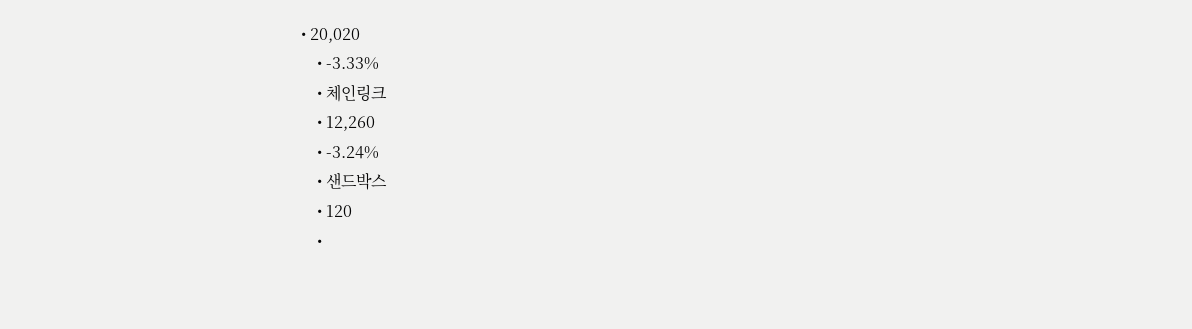• 20,020
    • -3.33%
    • 체인링크
    • 12,260
    • -3.24%
    • 샌드박스
    • 120
    •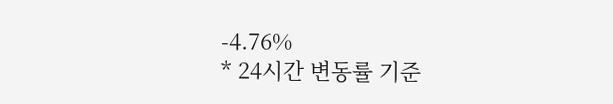-4.76%
* 24시간 변동률 기준